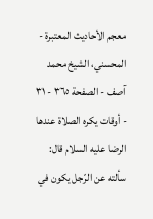معجم الأحاديث المعتبرة - المحسني، الشيخ محمد آصف - الصفحة ٣٦٥ - ٣١ - أوقات يكره الصلاة عندها
الرضا عليه السلام قال: سألته عن الرّجل يكون في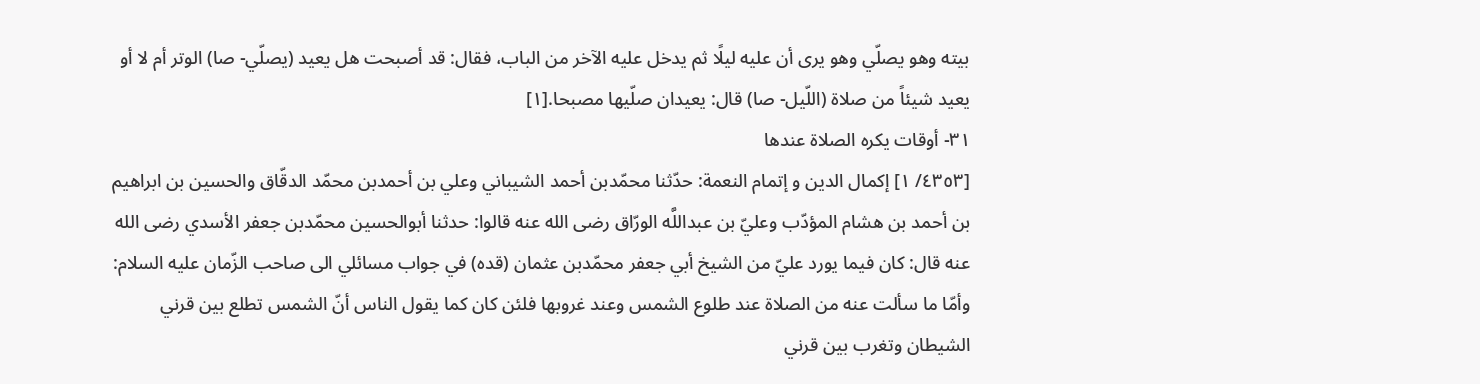بيته وهو يصلّي وهو يرى أن عليه ليلًا ثم يدخل عليه الآخر من الباب، فقال: قد أصبحت هل يعيد (يصلّي- صا) الوتر أم لا أو يعيد شيئاً من صلاة (اللّيل- صا) قال: يعيدان صلّيها مصبحا.[١]
٣١- أوقات يكره الصلاة عندها
[٤٣٥٣/ ١] إكمال الدين و إتمام النعمة: حدّثنا محمّدبن أحمد الشيباني وعلي بن أحمدبن محمّد الدقّاق والحسين بن ابراهيم بن أحمد بن هشام المؤدّب وعليّ بن عبداللَّه الورّاق رضى الله عنه قالوا: حدثنا أبوالحسين محمّدبن جعفر الأسدي رضى الله عنه قال: كان فيما يورد عليّ من الشيخ أبي جعفر محمّدبن عثمان (قده) في جواب مسائلي الى صاحب الزّمان عليه السلام:
وأمّا ما سألت عنه من الصلاة عند طلوع الشمس وعند غروبها فلئن كان كما يقول الناس أنّ الشمس تطلع بين قرني الشيطان وتغرب بين قرني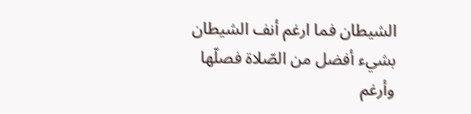الشيطان فما ارغم أنف الشيطان بشيء أفضل من الصّلاة فصلّها وأرغم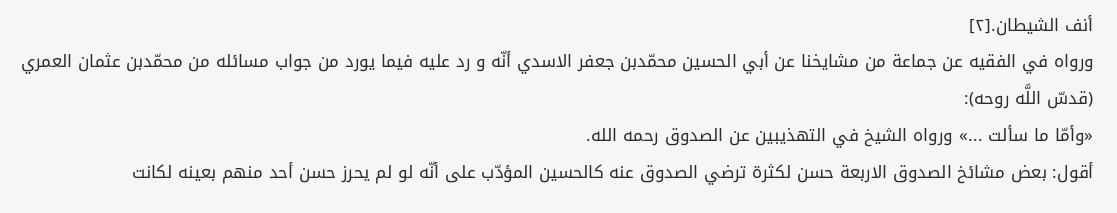أنف الشيطان.[٢]
ورواه في الفقيه عن جماعة من مشايخنا عن أبي الحسين محمّدبن جعفر الاسدي أنّه و رد عليه فيما يورد من جواب مسائله من محمّدبن عثمان العمري (قدسّ اللَّه روحه):
«وأمّا ما سألت ...» ورواه الشيخ في التهذيبين عن الصدوق رحمه الله.
أقول: بعض مشائخ الصدوق الاربعة حسن لكثرة ترضي الصدوق عنه كالحسين المؤدّب على أنّه لو لم يحرز حسن أحد منهم بعينه لكانت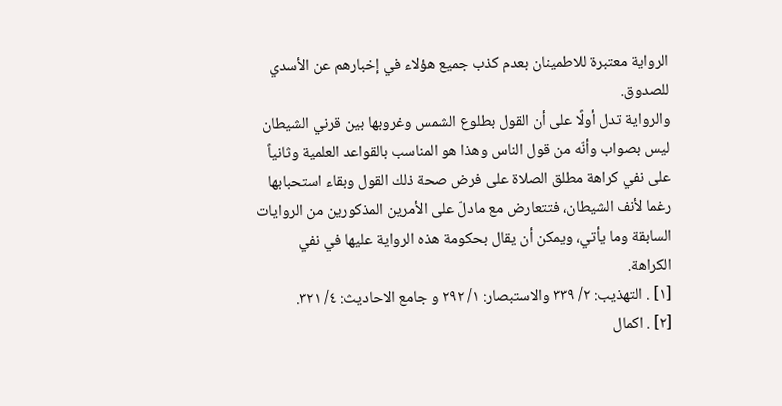الرواية معتبرة للاطمينان بعدم كذب جميع هؤلاء في إخبارهم عن الأسدي للصدوق.
والرواية تدل أولًا على أن القول بطلوع الشمس وغروبها بين قرني الشيطان ليس بصواب وأنّه من قول الناس وهذا هو المناسب بالقواعد العلمية وثانياً على نفي كراهة مطلق الصلاة على فرض صحة ذلك القول وبقاء استحبابها رغما لأنف الشيطان، فتتعارض مع مادلّ على الأمرين المذكورين من الروايات السابقة وما يأتي، ويمكن أن يقال بحكومة هذه الرواية عليها في نفي الكراهة.
[١] . التهذيب: ٢/ ٣٣٩ والاستبصار: ١/ ٢٩٢ و جامع الاحاديث: ٤/ ٣٢١.
[٢] . اكمال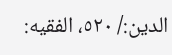الدين:/ ٥٢٠، الفقيه: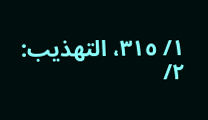١/ ٣١٥، التهذيب: ٢/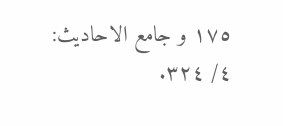١٧٥ و جامع الاحاديث: ٤/ ٣٢٤.